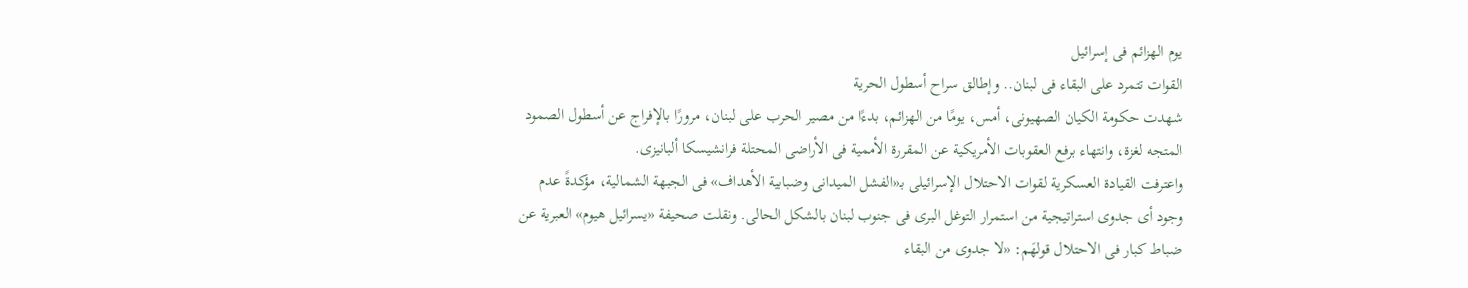يوم الهزائم فى إسرائيل
القوات تتمرد على البقاء فى لبنان.. وإطالق سراح أسطول الحرية
شهدت حكومة الكيان الصهيونى، أمس، يومًا من الهزائم، بدءًا من مصير الحرب على لبنان، مرورًا بالإفراج عن أسطول الصمود المتجه لغزة، وانتهاء برفع العقوبات الأمريكية عن المقررة الأممية فى الأراضى المحتلة فرانشيسكا ألبانيزى.
واعترفت القيادة العسكرية لقوات الاحتلال الإسرائيلى بـ«الفشل الميدانى وضبابية الأهداف» فى الجبهة الشمالية، مؤكدةً عدم وجود أى جدوى استراتيجية من استمرار التوغل البرى فى جنوب لبنان بالشكل الحالى. ونقلت صحيفة «يسرائيل هيوم» العبرية عن ضباط كبار فى الاحتلال قولهَم: «لا جدوى من البقاء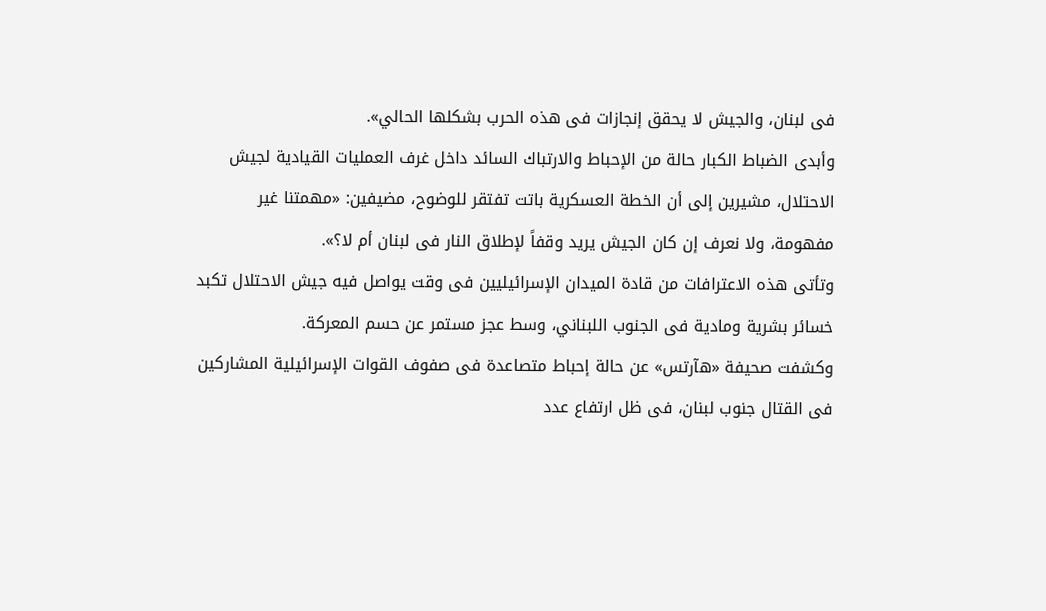فى لبنان، والجيش لا يحقق إنجازات فى هذه الحرب بشكلها الحالي».
وأبدى الضباط الكبار حالة من الإحباط والارتباك السائد داخل غرف العمليات القيادية لجيش الاحتلال، مشيرين إلى أن الخطة العسكرية باتت تفتقر للوضوح، مضيفين: «مهمتنا غير مفهومة، ولا نعرف إن كان الجيش يريد وقفاً لإطلاق النار فى لبنان أم لا؟».
وتأتى هذه الاعترافات من قادة الميدان الإسرائيليين فى وقت يواصل فيه جيش الاحتلال تكبد خسائر بشرية ومادية فى الجنوب اللبناني، وسط عجز مستمر عن حسم المعركة.
وكشفت صحيفة «هآرتس» عن حالة إحباط متصاعدة فى صفوف القوات الإسرائيلية المشاركين فى القتال جنوب لبنان، فى ظل ارتفاع عدد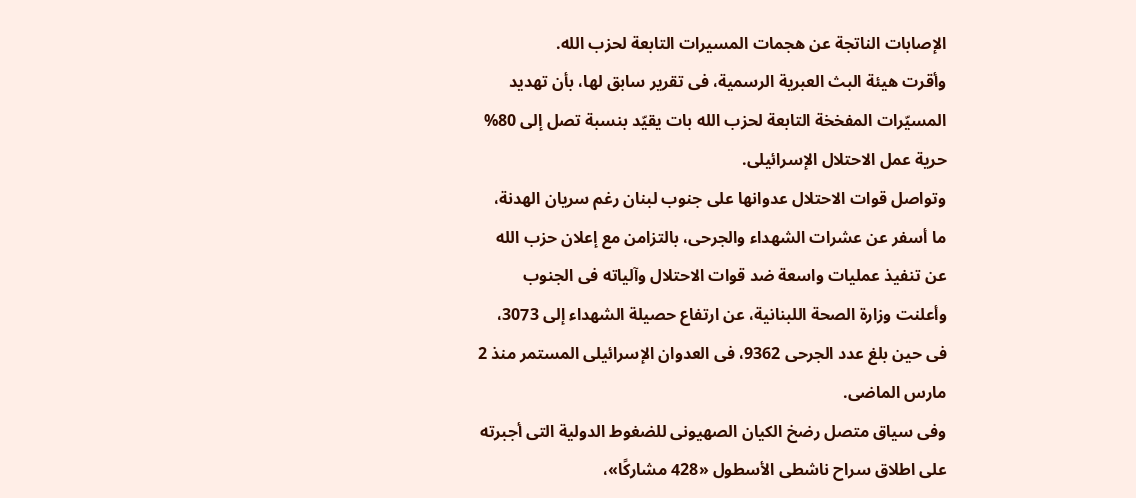الإصابات الناتجة عن هجمات المسيرات التابعة لحزب الله.
وأقرت هيئة البث العبرية الرسمية، فى تقرير سابق لها، بأن تهديد المسيّرات المفخخة التابعة لحزب الله بات يقيّد بنسبة تصل إلى 80% حرية عمل الاحتلال الإسرائيلى.
وتواصل قوات الاحتلال عدوانها على جنوب لبنان رغم سريان الهدنة، ما أسفر عن عشرات الشهداء والجرحى، بالتزامن مع إعلان حزب الله عن تنفيذ عمليات واسعة ضد قوات الاحتلال وآلياته فى الجنوب وأعلنت وزارة الصحة اللبنانية، عن ارتفاع حصيلة الشهداء إلى 3073، فى حين بلغ عدد الجرحى 9362، فى العدوان الإسرائيلى المستمر منذ 2 مارس الماضى.
وفى سياق متصل رضخ الكيان الصهيونى للضغوط الدولية التى أجبرته على اطلاق سراح ناشطى الأسطول «428 مشاركًا»،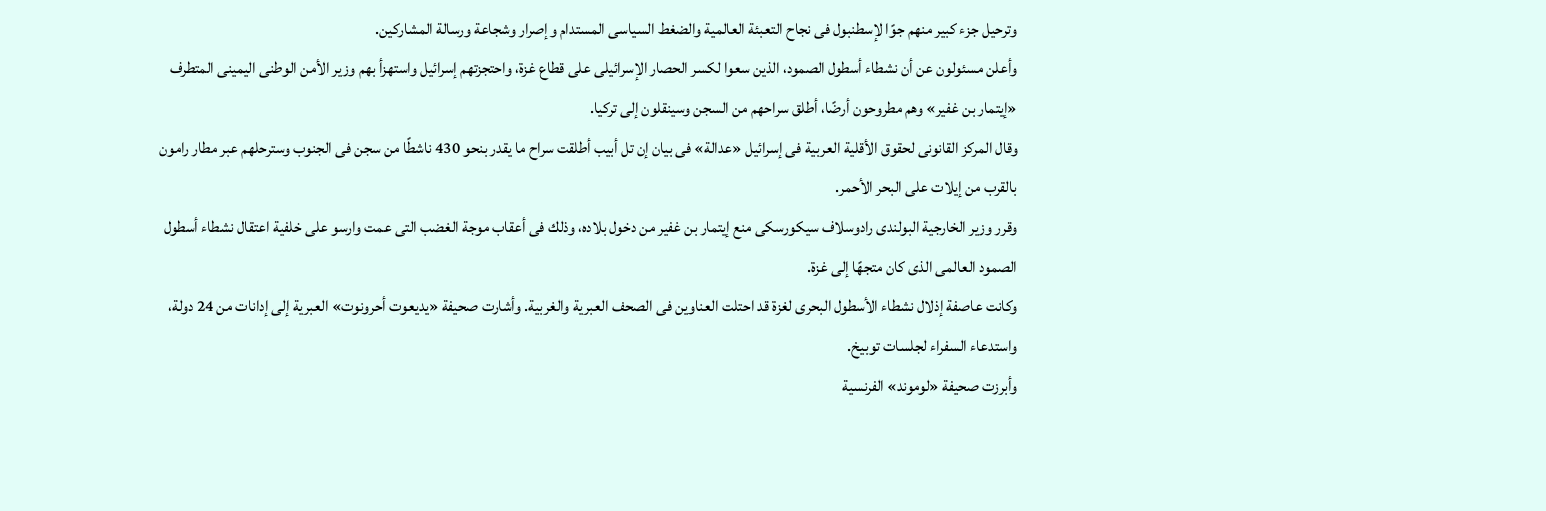وترحيل جزء كبير منهم جوًا لإسطنبول فى نجاح التعبئة العالمية والضغط السياسى المستدام وإصرار وشجاعة ورسالة المشاركين.
وأعلن مسئولون عن أن نشطاء أسطول الصمود، الذين سعوا لكسر الحصار الإسرائيلى على قطاع غزة، واحتجزتهم إسرائيل واستهزأ بهم وزير الأمن الوطنى اليمينى المتطرف «إيتمار بن غفير» وهم مطروحون أرضًا، أطلق سراحهم من السجن وسينقلون إلى تركيا.
وقال المركز القانونى لحقوق الأقلية العربية فى إسرائيل «عدالة» فى بيان إن تل أبيب أطلقت سراح ما يقدر بنحو 430 ناشطًا من سجن فى الجنوب وسترحلهم عبر مطار رامون بالقرب من إيلات على البحر الأحمر.
وقرر وزير الخارجية البولندى رادوسلاف سيكورسكى منع إيتمار بن غفير من دخول بلاده، وذلك فى أعقاب موجة الغضب التى عمت وارسو على خلفية اعتقال نشطاء أسطول الصمود العالمى الذى كان متجهًا إلى غزة.
وكانت عاصفة إذلال نشطاء الأسطول البحرى لغزة قد احتلت العناوين فى الصحف العبرية والغربية. وأشارت صحيفة «يديعوت أحرونوت» العبرية إلى إدانات من 24 دولة، واستدعاء السفراء لجلسات توبيخ.
وأبرزت صحيفة «لوموند» الفرنسية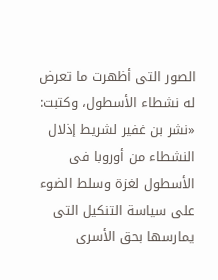الصور التى أظهرت ما تعرض له نشطاء الأسطول، وكتبت: «نشر بن غفير لشريط إذلال النشطاء من أوروبا فى الأسطول لغزة وسلط الضوء على سياسة التنكيل التى يمارسها بحق الأسرى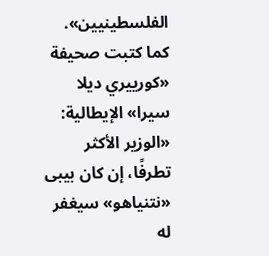الفلسطينيين».
كما كتبت صحيفة «كورييري ديلا سيرا» الإيطالية: «الوزير الأكثر تطرفًا، إن كان بيبى «نتنياهو» سيغفر له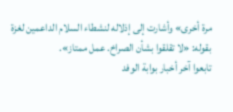مرة أخرى» وأشارت إلى إذلاله لنشطاء السلام الداعمين لغزة بقوله: «لا تقلقوا بشأن الصراخ. عمل ممتاز».
تابعوا آخر أخبار بوابة الوفد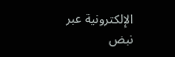الإلكترونية عبر نبض